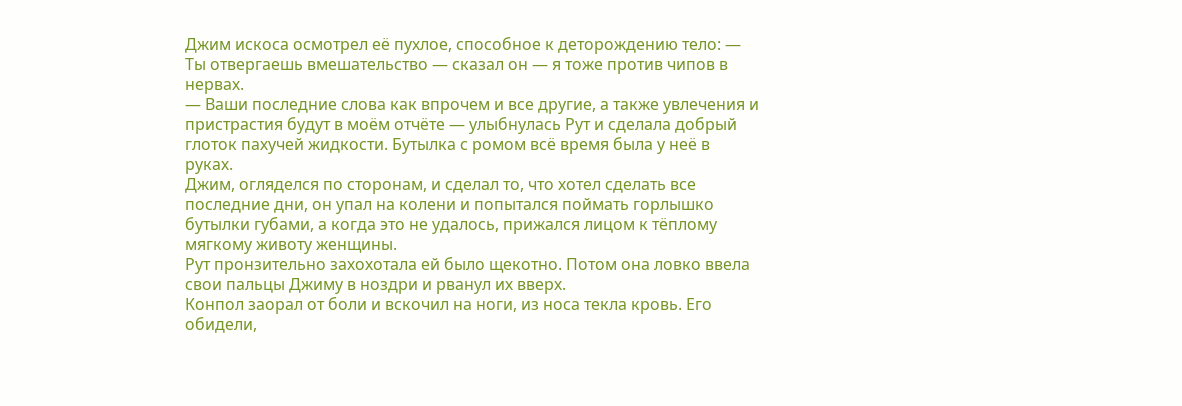Джим искоса осмотрел её пухлое, способное к деторождению тело: — Ты отвергаешь вмешательство — сказал он — я тоже против чипов в нервах.
— Ваши последние слова как впрочем и все другие, а также увлечения и пристрастия будут в моём отчёте — улыбнулась Рут и сделала добрый глоток пахучей жидкости. Бутылка с ромом всё время была у неё в руках.
Джим, огляделся по сторонам, и сделал то, что хотел сделать все последние дни, он упал на колени и попытался поймать горлышко бутылки губами, а когда это не удалось, прижался лицом к тёплому мягкому животу женщины.
Рут пронзительно захохотала ей было щекотно. Потом она ловко ввела свои пальцы Джиму в ноздри и рванул их вверх.
Конпол заорал от боли и вскочил на ноги, из носа текла кровь. Его обидели,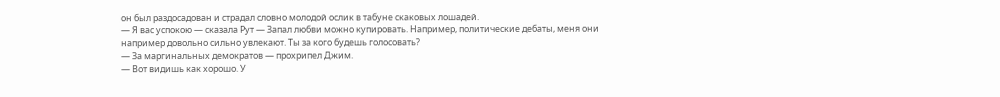он был раздосадован и страдал словно молодой ослик в табуне скаковых лошадей.
— Я вас успокою — сказала Рут — Запал любви можно купировать. Например, политические дебаты, меня они например довольно сильно увлекают. Ты за кого будешь голосовать?
— За маргинальных демократов — прохрипел Джим.
— Вот видишь как хорошо. У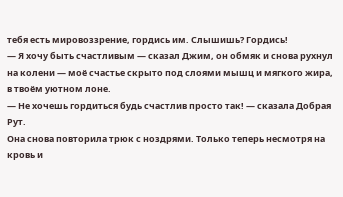тебя есть мировоззрение, гордись им. Слышишь? Гордись!
— Я хочу быть счастливым — сказал Джим, он обмяк и снова рухнул на колени — моё счастье скрыто под слоями мышц и мягкого жира, в твоём уютном лоне.
— Не хочешь гордиться будь счастлив просто так! — сказала Добрая Рут.
Она снова повторила трюк с ноздрями. Только теперь несмотря на кровь и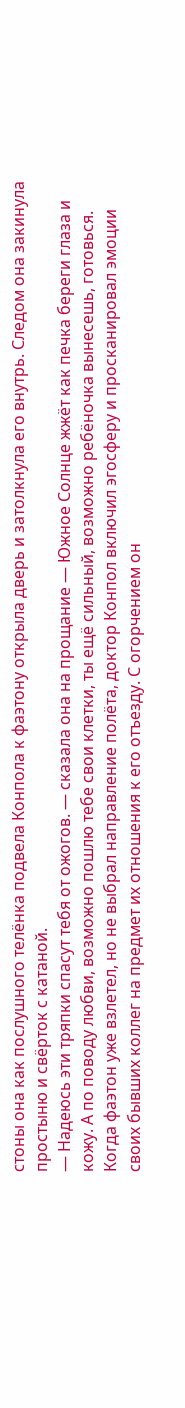стоны она как послушного телёнка подвела Конпола к фаэтону открыла дверь и затолкнула его внутрь. Следом она закинула простыню и свёрток с катаной.
— Надеюсь эти тряпки спасут тебя от ожогов. — сказала она на прощание — Южное Солнце жжёт как печка береги глаза и кожу. А по поводу любви, возможно пошлю тебе свои клетки, ты ещё сильный, возможно ребёночка вынесешь, готовься.
Когда фаэтон уже взлетел, но не выбрал направление полёта, доктор Конпол включил эгосферу и просканировал эмоции своих бывших коллег на предмет их отношения к его отъезду. С огорчением он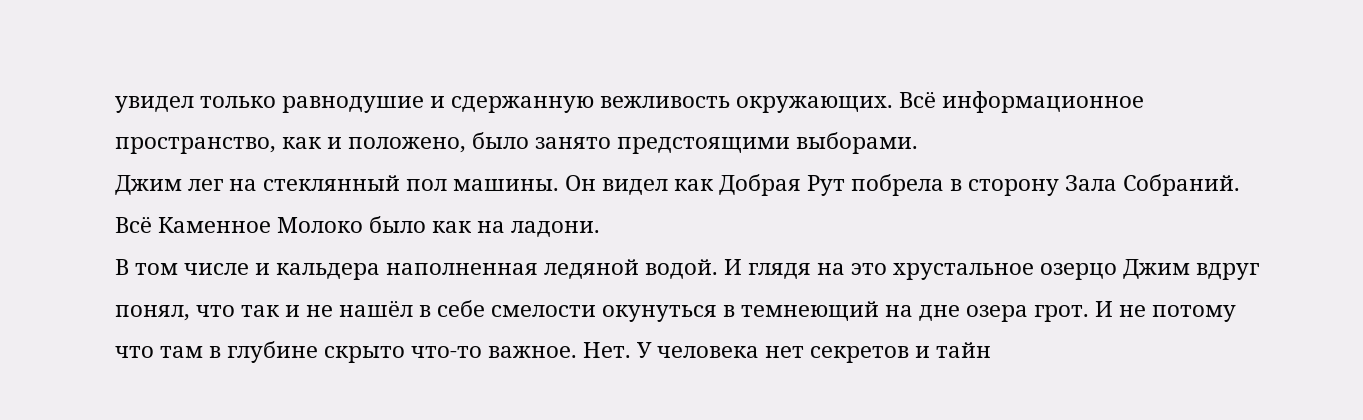увидел только равнодушие и сдержанную вежливость окружающих. Всё информационное пространство, как и положено, было занято предстоящими выборами.
Джим лег на стеклянный пол машины. Он видел как Добрая Рут побрела в сторону Зала Собраний. Всё Каменное Молоко было как на ладони.
В том числе и кальдера наполненная ледяной водой. И глядя на это хрустальное озерцо Джим вдруг понял, что так и не нашёл в себе смелости окунуться в темнеющий на дне озера грот. И не потому что там в глубине скрыто что-то важное. Нет. У человека нет секретов и тайн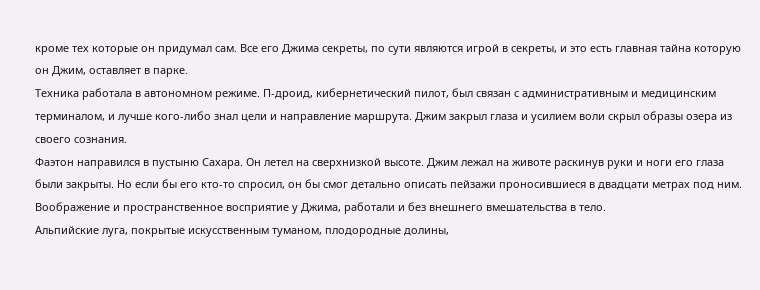кроме тех которые он придумал сам. Все его Джима секреты, по сути являются игрой в секреты, и это есть главная тайна которую он Джим, оставляет в парке.
Техника работала в автономном режиме. П-дроид, кибернетический пилот, был связан с административным и медицинским терминалом, и лучше кого-либо знал цели и направление маршрута. Джим закрыл глаза и усилием воли скрыл образы озера из своего сознания.
Фаэтон направился в пустыню Сахара. Он летел на сверхнизкой высоте. Джим лежал на животе раскинув руки и ноги его глаза были закрыты. Но если бы его кто-то спросил, он бы смог детально описать пейзажи проносившиеся в двадцати метрах под ним.
Воображение и пространственное восприятие у Джима, работали и без внешнего вмешательства в тело.
Альпийские луга, покрытые искусственным туманом, плодородные долины,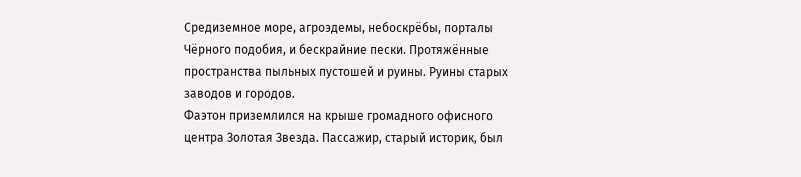Средиземное море, агроэдемы, небоскрёбы, порталы Чёрного подобия, и бескрайние пески. Протяжённые пространства пыльных пустошей и руины. Руины старых заводов и городов.
Фаэтон приземлился на крыше громадного офисного центра Золотая Звезда. Пассажир, старый историк, был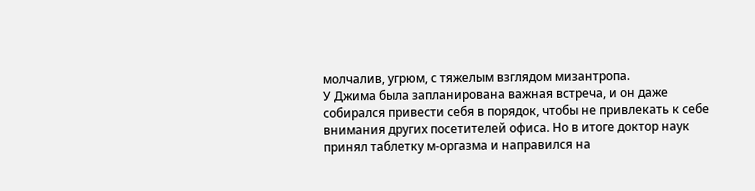молчалив, угрюм, с тяжелым взглядом мизантропа.
У Джима была запланирована важная встреча, и он даже собирался привести себя в порядок, чтобы не привлекать к себе внимания других посетителей офиса. Но в итоге доктор наук принял таблетку м-оргазма и направился на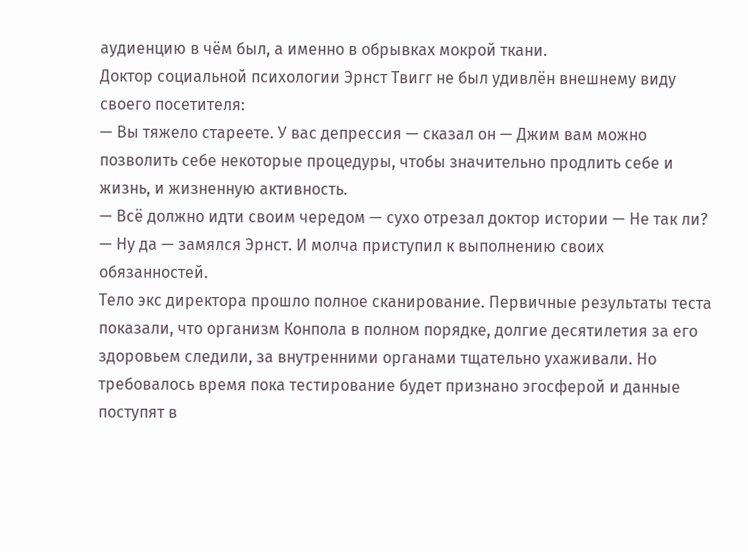аудиенцию в чём был, а именно в обрывках мокрой ткани.
Доктор социальной психологии Эрнст Твигг не был удивлён внешнему виду своего посетителя:
— Вы тяжело стареете. У вас депрессия — сказал он — Джим вам можно позволить себе некоторые процедуры, чтобы значительно продлить себе и жизнь, и жизненную активность.
— Всё должно идти своим чередом — сухо отрезал доктор истории — Не так ли?
— Ну да — замялся Эрнст. И молча приступил к выполнению своих обязанностей.
Тело экс директора прошло полное сканирование. Первичные результаты теста показали, что организм Конпола в полном порядке, долгие десятилетия за его здоровьем следили, за внутренними органами тщательно ухаживали. Но требовалось время пока тестирование будет признано эгосферой и данные поступят в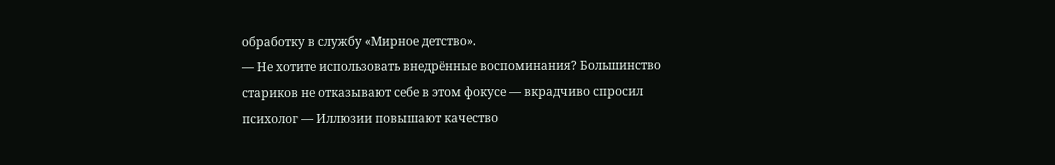обработку в службу «Мирное детство».
— Не хотите использовать внедрённые воспоминания? Большинство стариков не отказывают себе в этом фокусе — вкрадчиво спросил психолог — Иллюзии повышают качество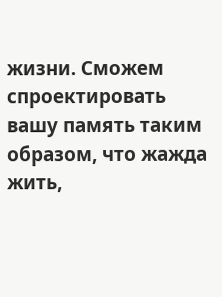жизни. Сможем спроектировать вашу память таким образом, что жажда жить,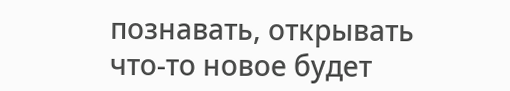познавать, открывать что-то новое будет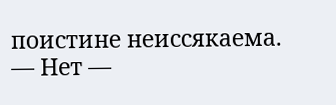поистине неиссякаема.
— Нет —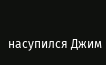насупился Джим